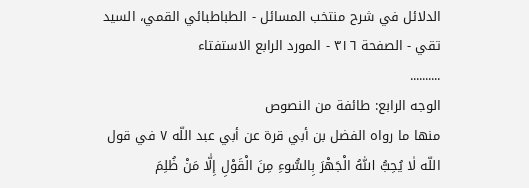الدلائل في شرح منتخب المسائل - الطباطبائي القمي، السید تقي - الصفحة ٣١٦ - المورد الرابع الاستفتاء
..........
الوجه الرابع: طائفة من النصوص
منها ما رواه الفضل بن أبي قرة عن أبي عبد اللّه ٧ في قول اللّه لٰا يُحِبُّ اللّٰهُ الْجَهْرَ بِالسُّوءِ مِنَ الْقَوْلِ إِلّٰا مَنْ ظُلِمَ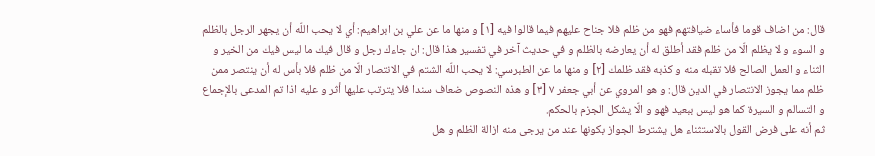قال: من اضاف قوما فأساء ضيافتهم فهو من ظلم فلا جناح عليهم فيما قالوا فيه [١] و منها ما عن علي بن ابراهيم: أي لا يحب اللّه أن يجهر الرجل بالظلم و السوء و لا يظلم الّا من ظلم فقد أطلق له أن يعارضه بالظلم و في حديث آخر في تفسير هذا قال: ان جاءك رجل و قال فيك ما ليس فيك من الخير و الثناء و العمل الصالح فلا تقبله منه و كذبه فقد ظلمك [٢] و منها ما عن الطبرسي: لا يحب اللّه الشتم في الانتصار الّا من ظلم فلا بأس له أن ينتصر ممن ظلم مما يجوز الانتصار في الدين قال: و هو المروي عن أبي جعفر ٧ [٣] و هذه النصوص ضعاف سندا فلا يترتب عليها أثر و عليه اذا تم المدعى بالإجماع و التسالم و السيرة كما هو ليس ببعيد فهو و الّا يشكل الجزم بالحكم.
ثم أنه على فرض القول بالاستثناء هل يشترط الجواز بكونها عند من يرجى منه ازالة الظلم و هل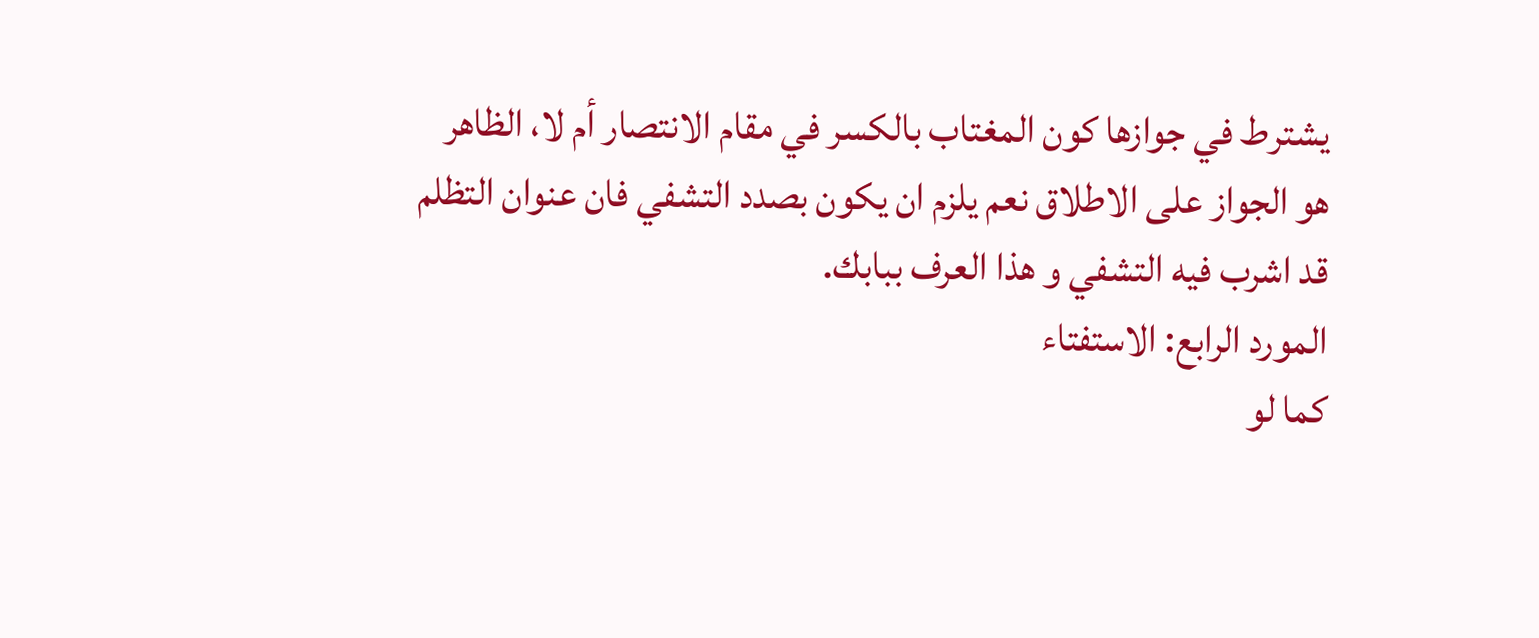يشترط في جوازها كون المغتاب بالكسر في مقام الانتصار أم لا، الظاهر هو الجواز على الاطلاق نعم يلزم ان يكون بصدد التشفي فان عنوان التظلم قد اشرب فيه التشفي و هذا العرف ببابك.
المورد الرابع: الاستفتاء
كما لو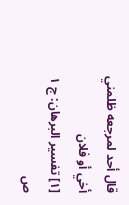قال أحد لمرجعه ظلمني أخي أو فلان
[١] تفسير البرهان: ج ١ ص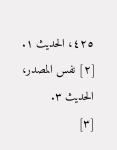٤٢٥، الحديث ١.
[٢] نفس المصدر، الحديث ٣.
[٣]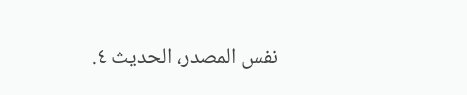نفس المصدر، الحديث ٤.